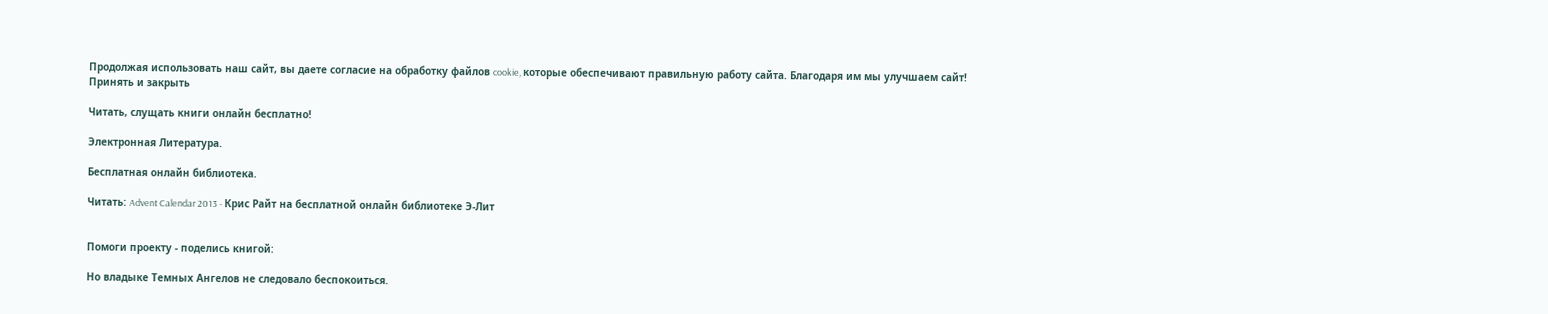Продолжая использовать наш сайт, вы даете согласие на обработку файлов cookie, которые обеспечивают правильную работу сайта. Благодаря им мы улучшаем сайт!
Принять и закрыть

Читать, слущать книги онлайн бесплатно!

Электронная Литература.

Бесплатная онлайн библиотека.

Читать: Advent Calendar 2013 - Крис Райт на бесплатной онлайн библиотеке Э-Лит


Помоги проекту - поделись книгой:

Но владыке Темных Ангелов не следовало беспокоиться.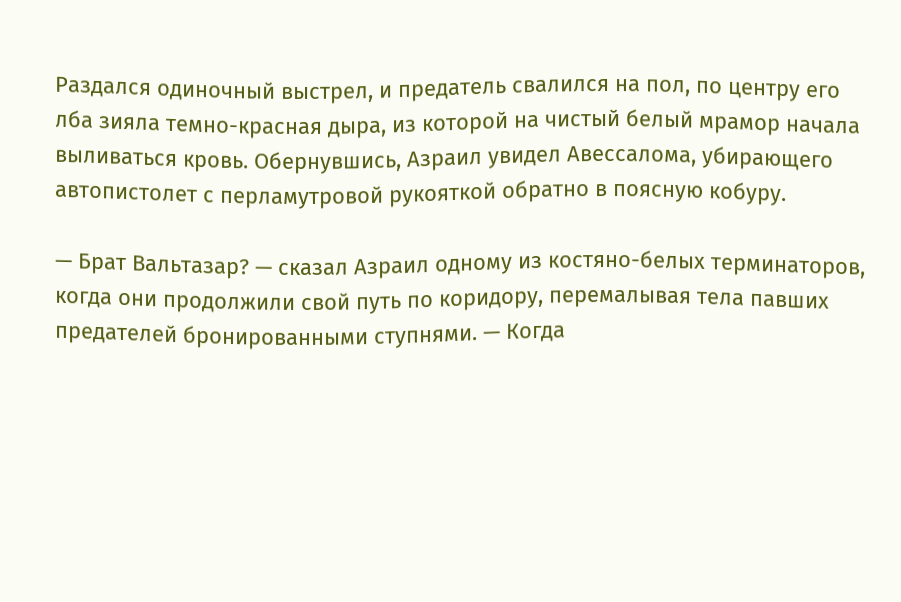Раздался одиночный выстрел, и предатель свалился на пол, по центру его лба зияла темно-красная дыра, из которой на чистый белый мрамор начала выливаться кровь. Обернувшись, Азраил увидел Авессалома, убирающего автопистолет с перламутровой рукояткой обратно в поясную кобуру.

— Брат Вальтазар? — сказал Азраил одному из костяно-белых терминаторов, когда они продолжили свой путь по коридору, перемалывая тела павших предателей бронированными ступнями. — Когда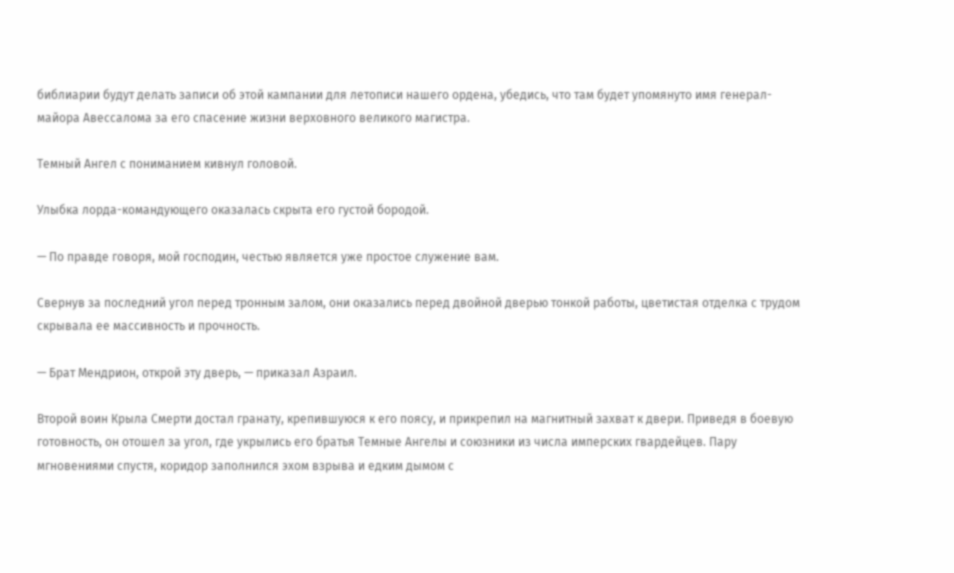библиарии будут делать записи об этой кампании для летописи нашего ордена, убедись, что там будет упомянуто имя генерал-майора Авессалома за его спасение жизни верховного великого магистра.

Темный Ангел с пониманием кивнул головой.

Улыбка лорда-командующего оказалась скрыта его густой бородой.

— По правде говоря, мой господин, честью является уже простое служение вам.

Свернув за последний угол перед тронным залом, они оказались перед двойной дверью тонкой работы, цветистая отделка с трудом скрывала ее массивность и прочность.

— Брат Мендрион, открой эту дверь, — приказал Азраил.

Второй воин Крыла Смерти достал гранату, крепившуюся к его поясу, и прикрепил на магнитный захват к двери. Приведя в боевую готовность, он отошел за угол, где укрылись его братья Темные Ангелы и союзники из числа имперских гвардейцев. Пару мгновениями спустя, коридор заполнился эхом взрыва и едким дымом с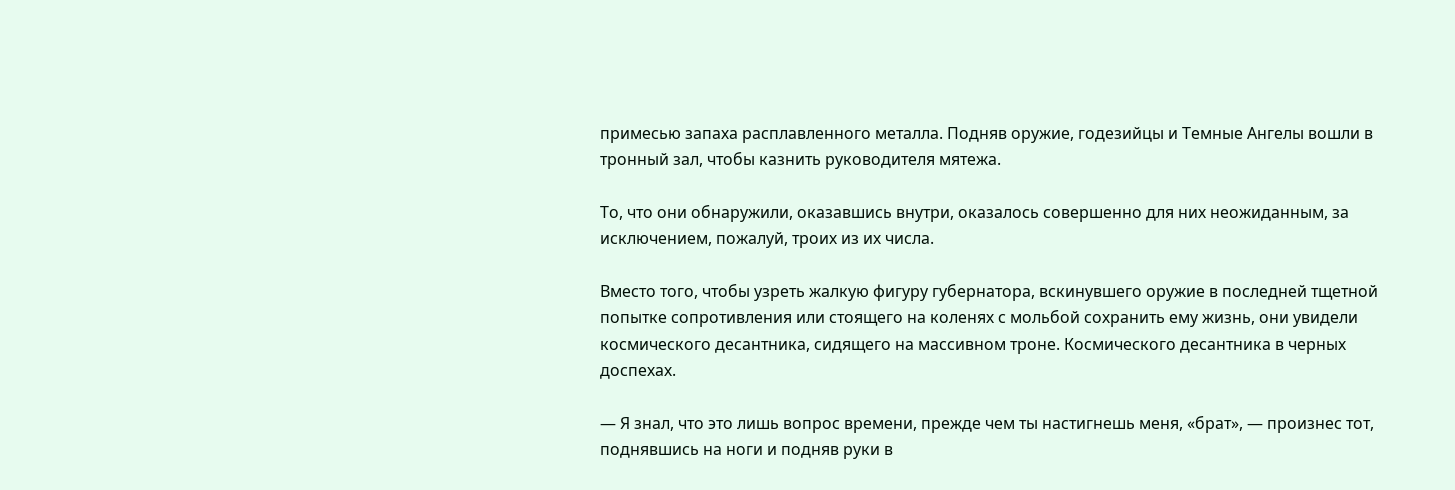примесью запаха расплавленного металла. Подняв оружие, годезийцы и Темные Ангелы вошли в тронный зал, чтобы казнить руководителя мятежа.

То, что они обнаружили, оказавшись внутри, оказалось совершенно для них неожиданным, за исключением, пожалуй, троих из их числа.

Вместо того, чтобы узреть жалкую фигуру губернатора, вскинувшего оружие в последней тщетной попытке сопротивления или стоящего на коленях с мольбой сохранить ему жизнь, они увидели космического десантника, сидящего на массивном троне. Космического десантника в черных доспехах.

— Я знал, что это лишь вопрос времени, прежде чем ты настигнешь меня, «брат», — произнес тот, поднявшись на ноги и подняв руки в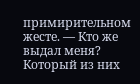примирительном жесте. — Кто же выдал меня? Который из них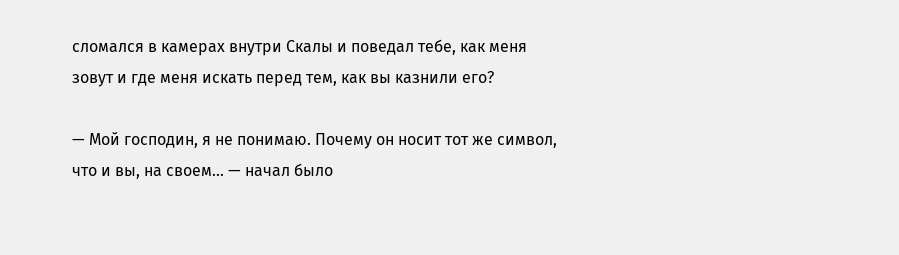сломался в камерах внутри Скалы и поведал тебе, как меня зовут и где меня искать перед тем, как вы казнили его?

— Мой господин, я не понимаю. Почему он носит тот же символ, что и вы, на своем… — начал было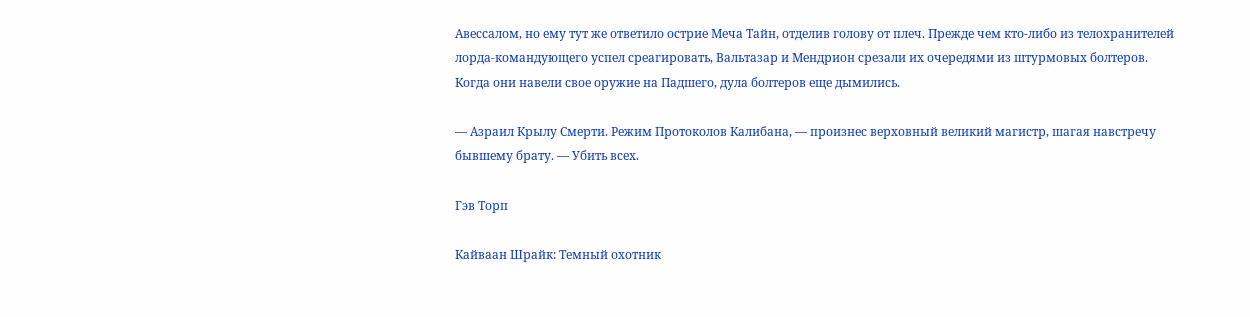Авессалом, но ему тут же ответило острие Меча Тайн, отделив голову от плеч. Прежде чем кто-либо из телохранителей лорда-командующего успел среагировать, Вальтазар и Мендрион срезали их очередями из штурмовых болтеров. Когда они навели свое оружие на Падшего, дула болтеров еще дымились.

— Азраил Крылу Смерти. Режим Протоколов Калибана, — произнес верховный великий магистр, шагая навстречу бывшему брату. — Убить всех.

Гэв Торп

Кайваан Шрайк: Темный охотник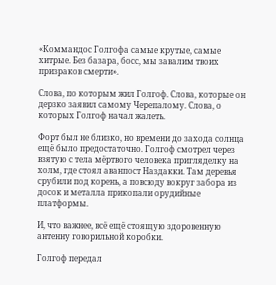«Коммандос Голгофа самые крутые, самые хитрые. Без базара, босс, мы завалим твоих призраков смерти».

Слова, по которым жил Голгоф. Слова, которые он дерзко заявил самому Черепалому. Слова, о которых Голгоф начал жалеть.

Форт был не близко, но времени до захода солнца ещё было предостаточно. Голгоф смотрел через взятую с тела мёртвого человека пригляделку на холм, где стоял аванпост Наздакки. Там деревья срубили под корень, а повсюду вокруг забора из досок и металла прикопали орудийные платформы.

И, что важнее, всё ещё стоящую здоровенную антенну говорильной коробки.

Голгоф передал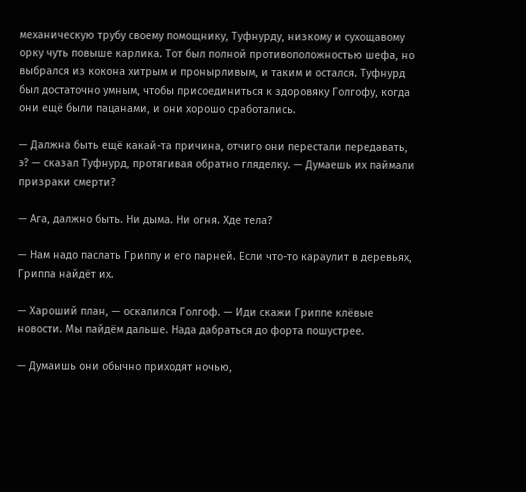механическую трубу своему помощнику, Туфнурду, низкому и сухощавому орку чуть повыше карлика. Тот был полной противоположностью шефа, но выбрался из кокона хитрым и пронырливым, и таким и остался. Туфнурд был достаточно умным, чтобы присоединиться к здоровяку Голгофу, когда они ещё были пацанами, и они хорошо сработались.

— Далжна быть ещё какай-та причина, отчиго они перестали передавать, э? — сказал Туфнурд, протягивая обратно гляделку. — Думаешь их паймали призраки смерти?

— Ага, далжно быть. Ни дыма. Ни огня. Хде тела?

— Нам надо паслать Гриппу и его парней. Если что-то караулит в деревьях, Гриппа найдёт их.

— Хароший план, — оскалился Голгоф. — Иди скажи Гриппе клёвые новости. Мы пайдём дальше. Нада дабраться до форта пошустрее.

— Думаишь они обычно приходят ночью,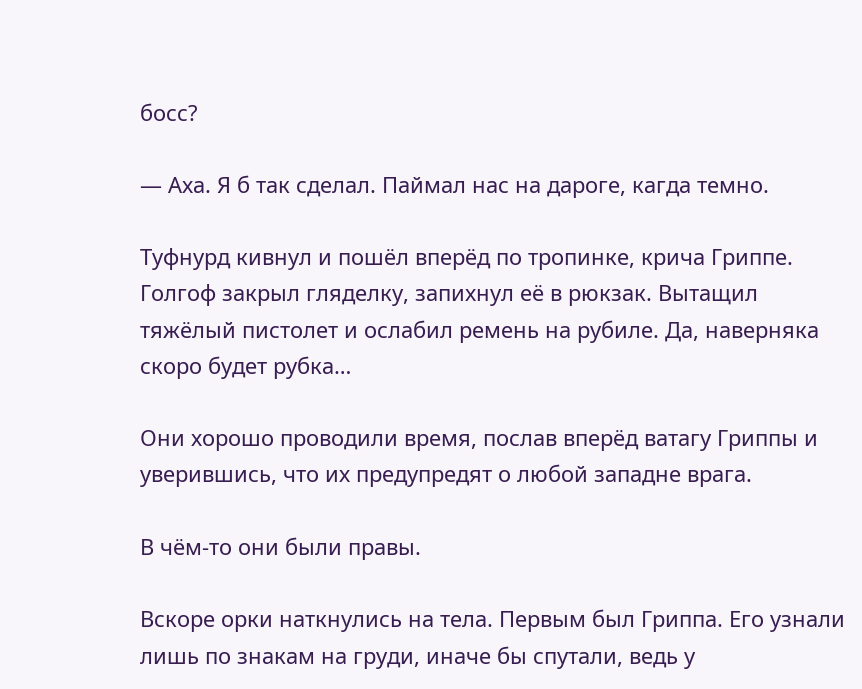босс?

— Аха. Я б так сделал. Паймал нас на дароге, кагда темно.

Туфнурд кивнул и пошёл вперёд по тропинке, крича Гриппе. Голгоф закрыл гляделку, запихнул её в рюкзак. Вытащил тяжёлый пистолет и ослабил ремень на рубиле. Да, наверняка скоро будет рубка…

Они хорошо проводили время, послав вперёд ватагу Гриппы и уверившись, что их предупредят о любой западне врага.

В чём-то они были правы.

Вскоре орки наткнулись на тела. Первым был Гриппа. Его узнали лишь по знакам на груди, иначе бы спутали, ведь у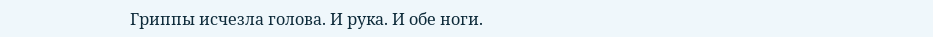Гриппы исчезла голова. И рука. И обе ноги.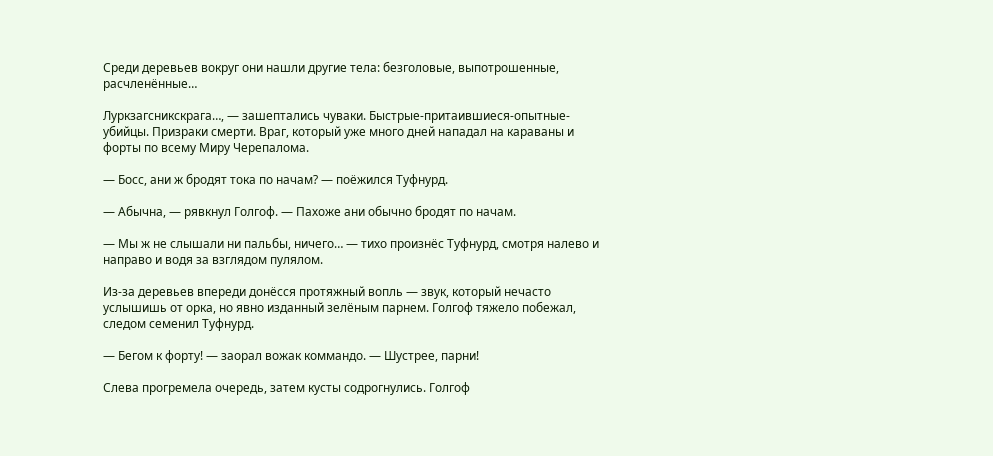Среди деревьев вокруг они нашли другие тела: безголовые, выпотрошенные, расчленённые…

Луркзагсникскрага…, — зашептались чуваки. Быстрые-притаившиеся-опытные-убийцы. Призраки смерти. Враг, который уже много дней нападал на караваны и форты по всему Миру Черепалома.

— Босс, ани ж бродят тока по начам? — поёжился Туфнурд.

— Абычна, — рявкнул Голгоф. — Пахоже ани обычно бродят по начам.

— Мы ж не слышали ни пальбы, ничего… — тихо произнёс Туфнурд, смотря налево и направо и водя за взглядом пулялом.

Из-за деревьев впереди донёсся протяжный вопль — звук, который нечасто услышишь от орка, но явно изданный зелёным парнем. Голгоф тяжело побежал, следом семенил Туфнурд.

— Бегом к форту! — заорал вожак коммандо. — Шустрее, парни!

Слева прогремела очередь, затем кусты содрогнулись. Голгоф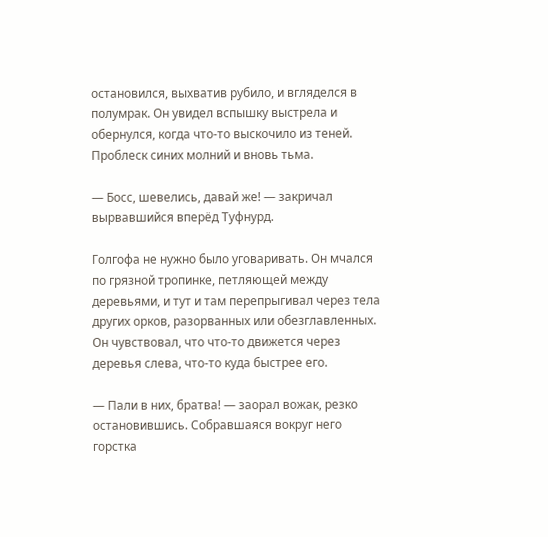остановился, выхватив рубило, и вгляделся в полумрак. Он увидел вспышку выстрела и обернулся, когда что-то выскочило из теней. Проблеск синих молний и вновь тьма.

— Босс, шевелись, давай же! — закричал вырвавшийся вперёд Туфнурд.

Голгофа не нужно было уговаривать. Он мчался по грязной тропинке, петляющей между деревьями, и тут и там перепрыгивал через тела других орков, разорванных или обезглавленных. Он чувствовал, что что-то движется через деревья слева, что-то куда быстрее его.

— Пали в них, братва! — заорал вожак, резко остановившись. Собравшаяся вокруг него горстка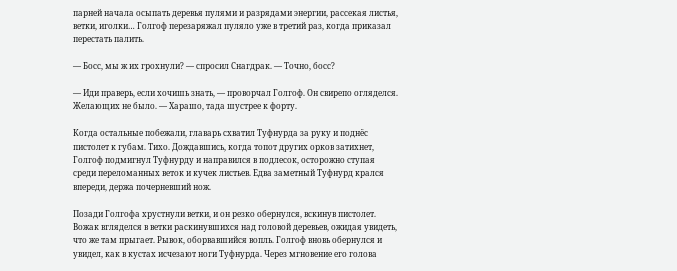парней начала осыпать деревья пулями и разрядами энергии, рассекая листья, ветки, иголки… Голгоф перезаряжал пуляло уже в третий раз, когда приказал перестать палить.

— Босс, мы ж их грохнули? — спросил Снагдрак. — Точно, босс?

— Иди праверь, если хочишь знать, — проворчал Голгоф. Он свирепо огляделся. Желающих не было. — Харашо, тада шустрее к форту.

Когда остальные побежали, главарь схватил Туфнурда за руку и поднёс пистолет к губам. Тихо. Дождавшись, когда топот других орков затихнет, Голгоф подмигнул Туфнурду и направился в подлесок, осторожно ступая среди переломанных веток и кучек листьев. Едва заметный Туфнурд крался впереди, держа почерневший нож.

Позади Голгофа хрустнули ветки, и он резко обернулся, вскинув пистолет. Вожак вгляделся в ветки раскинувшихся над головой деревьев, ожидая увидеть, что же там прыгает. Рывок, оборвавшийся вопль. Голгоф вновь обернулся и увидел, как в кустах исчезают ноги Туфнурда. Через мгновение его голова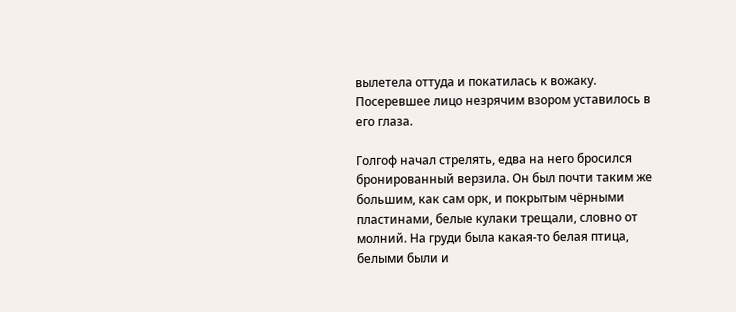вылетела оттуда и покатилась к вожаку. Посеревшее лицо незрячим взором уставилось в его глаза.

Голгоф начал стрелять, едва на него бросился бронированный верзила. Он был почти таким же большим, как сам орк, и покрытым чёрными пластинами, белые кулаки трещали, словно от молний. На груди была какая-то белая птица, белыми были и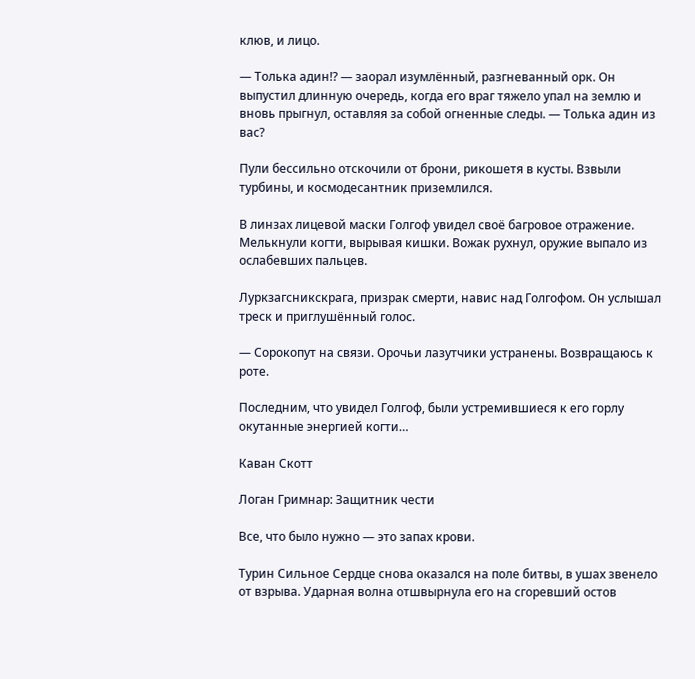клюв, и лицо.

— Толька адин!? — заорал изумлённый, разгневанный орк. Он выпустил длинную очередь, когда его враг тяжело упал на землю и вновь прыгнул, оставляя за собой огненные следы. — Толька адин из вас?

Пули бессильно отскочили от брони, рикошетя в кусты. Взвыли турбины, и космодесантник приземлился.

В линзах лицевой маски Голгоф увидел своё багровое отражение. Мелькнули когти, вырывая кишки. Вожак рухнул, оружие выпало из ослабевших пальцев.

Луркзагсникскрага, призрак смерти, навис над Голгофом. Он услышал треск и приглушённый голос.

— Сорокопут на связи. Орочьи лазутчики устранены. Возвращаюсь к роте.

Последним, что увидел Голгоф, были устремившиеся к его горлу окутанные энергией когти…

Каван Скотт

Логан Гримнар: Защитник чести

Все, что было нужно — это запах крови.

Турин Сильное Сердце снова оказался на поле битвы, в ушах звенело от взрыва. Ударная волна отшвырнула его на сгоревший остов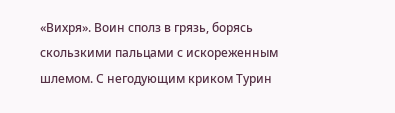«Вихря». Воин сполз в грязь, борясь скользкими пальцами с искореженным шлемом. С негодующим криком Турин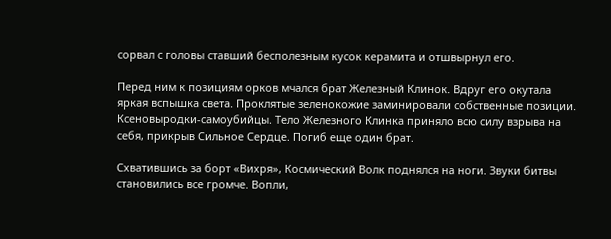сорвал с головы ставший бесполезным кусок керамита и отшвырнул его.

Перед ним к позициям орков мчался брат Железный Клинок. Вдруг его окутала яркая вспышка света. Проклятые зеленокожие заминировали собственные позиции. Ксеновыродки-самоубийцы. Тело Железного Клинка приняло всю силу взрыва на себя, прикрыв Сильное Сердце. Погиб еще один брат.

Схватившись за борт «Вихря», Космический Волк поднялся на ноги. Звуки битвы становились все громче. Вопли,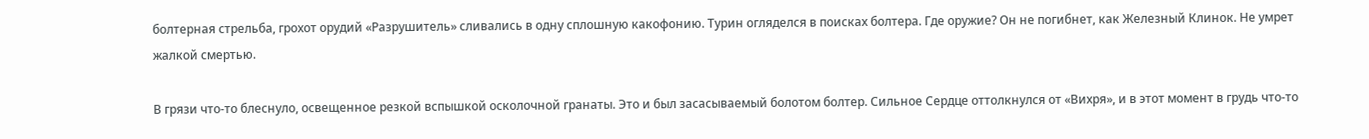болтерная стрельба, грохот орудий «Разрушитель» сливались в одну сплошную какофонию. Турин огляделся в поисках болтера. Где оружие? Он не погибнет, как Железный Клинок. Не умрет жалкой смертью.

В грязи что-то блеснуло, освещенное резкой вспышкой осколочной гранаты. Это и был засасываемый болотом болтер. Сильное Сердце оттолкнулся от «Вихря», и в этот момент в грудь что-то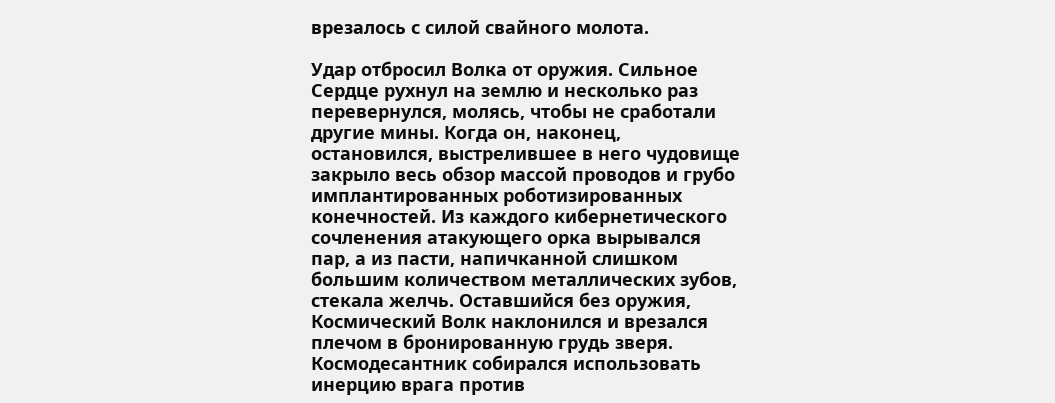врезалось с силой свайного молота.

Удар отбросил Волка от оружия. Сильное Сердце рухнул на землю и несколько раз перевернулся, молясь, чтобы не сработали другие мины. Когда он, наконец, остановился, выстрелившее в него чудовище закрыло весь обзор массой проводов и грубо имплантированных роботизированных конечностей. Из каждого кибернетического сочленения атакующего орка вырывался пар, а из пасти, напичканной слишком большим количеством металлических зубов, стекала желчь. Оставшийся без оружия, Космический Волк наклонился и врезался плечом в бронированную грудь зверя. Космодесантник собирался использовать инерцию врага против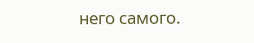него самого.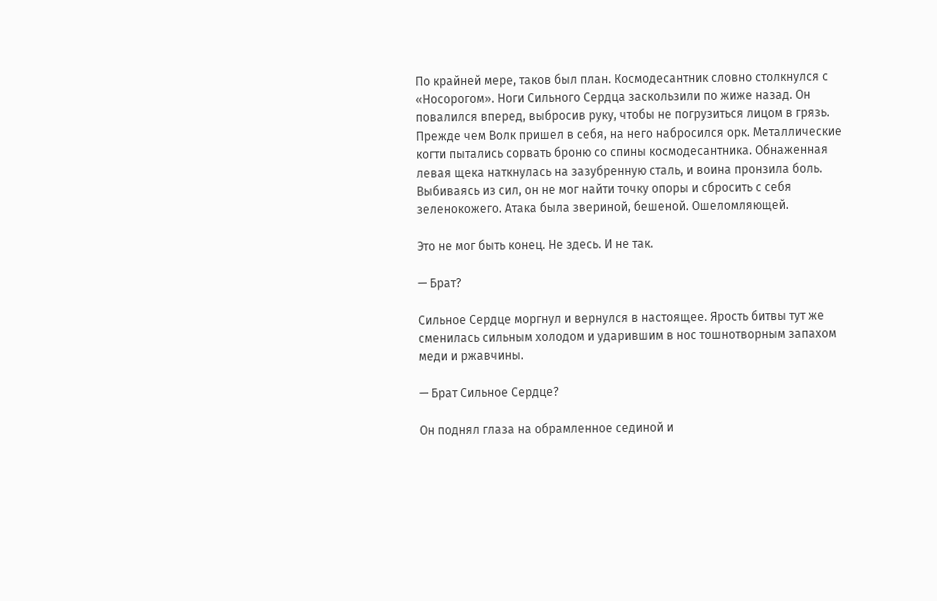По крайней мере, таков был план. Космодесантник словно столкнулся с «Носорогом». Ноги Сильного Сердца заскользили по жиже назад. Он повалился вперед, выбросив руку, чтобы не погрузиться лицом в грязь. Прежде чем Волк пришел в себя, на него набросился орк. Металлические когти пытались сорвать броню со спины космодесантника. Обнаженная левая щека наткнулась на зазубренную сталь, и воина пронзила боль. Выбиваясь из сил, он не мог найти точку опоры и сбросить с себя зеленокожего. Атака была звериной, бешеной. Ошеломляющей.

Это не мог быть конец. Не здесь. И не так.

— Брат?

Сильное Сердце моргнул и вернулся в настоящее. Ярость битвы тут же сменилась сильным холодом и ударившим в нос тошнотворным запахом меди и ржавчины.

— Брат Сильное Сердце?

Он поднял глаза на обрамленное сединой и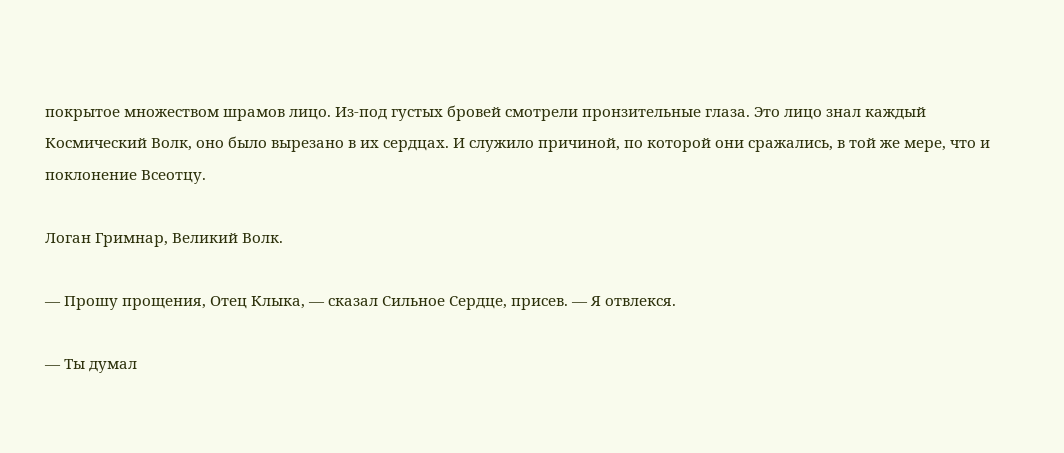покрытое множеством шрамов лицо. Из-под густых бровей смотрели пронзительные глаза. Это лицо знал каждый Космический Волк, оно было вырезано в их сердцах. И служило причиной, по которой они сражались, в той же мере, что и поклонение Всеотцу.

Логан Гримнар, Великий Волк.

— Прошу прощения, Отец Клыка, — сказал Сильное Сердце, присев. — Я отвлекся.

— Ты думал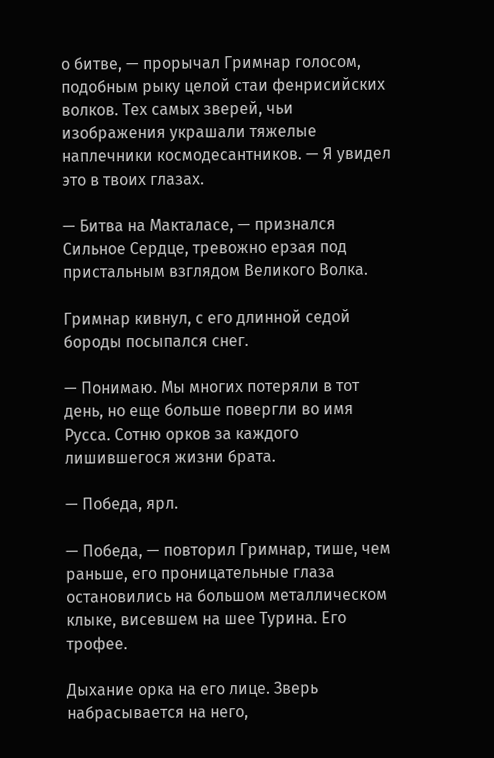о битве, — прорычал Гримнар голосом, подобным рыку целой стаи фенрисийских волков. Тех самых зверей, чьи изображения украшали тяжелые наплечники космодесантников. — Я увидел это в твоих глазах.

— Битва на Макталасе, — признался Сильное Сердце, тревожно ерзая под пристальным взглядом Великого Волка.

Гримнар кивнул, с его длинной седой бороды посыпался снег.

— Понимаю. Мы многих потеряли в тот день, но еще больше повергли во имя Русса. Сотню орков за каждого лишившегося жизни брата.

— Победа, ярл.

— Победа, — повторил Гримнар, тише, чем раньше, его проницательные глаза остановились на большом металлическом клыке, висевшем на шее Турина. Его трофее.

Дыхание орка на его лице. Зверь набрасывается на него,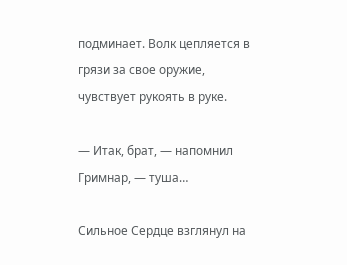подминает. Волк цепляется в грязи за свое оружие, чувствует рукоять в руке.

— Итак, брат, — напомнил Гримнар, — туша…

Сильное Сердце взглянул на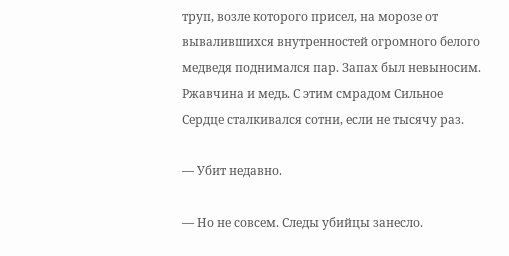труп, возле которого присел, на морозе от вывалившихся внутренностей огромного белого медведя поднимался пар. Запах был невыносим. Ржавчина и медь. С этим смрадом Сильное Сердце сталкивался сотни, если не тысячу раз.

— Убит недавно.

— Но не совсем. Следы убийцы занесло.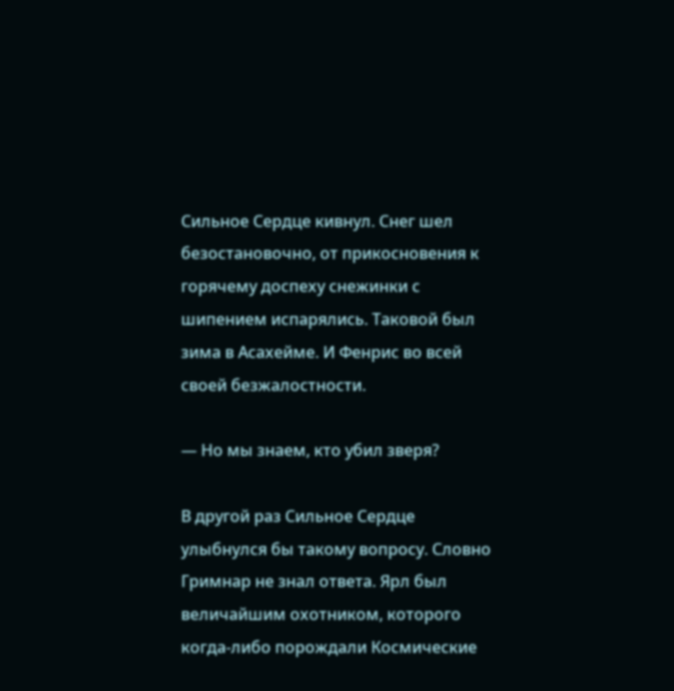Сильное Сердце кивнул. Снег шел безостановочно, от прикосновения к горячему доспеху снежинки с шипением испарялись. Таковой был зима в Асахейме. И Фенрис во всей своей безжалостности.

— Но мы знаем, кто убил зверя?

В другой раз Сильное Сердце улыбнулся бы такому вопросу. Словно Гримнар не знал ответа. Ярл был величайшим охотником, которого когда-либо порождали Космические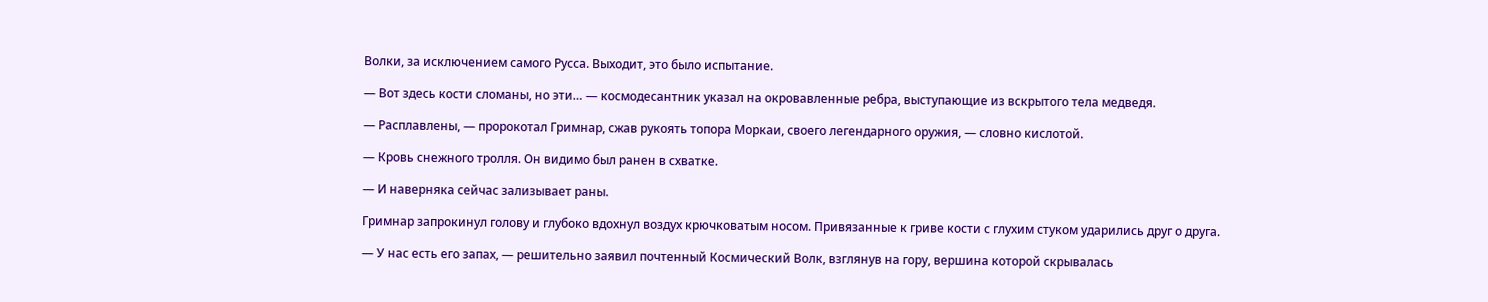Волки, за исключением самого Русса. Выходит, это было испытание.

— Вот здесь кости сломаны, но эти… — космодесантник указал на окровавленные ребра, выступающие из вскрытого тела медведя.

— Расплавлены, — пророкотал Гримнар, сжав рукоять топора Моркаи, своего легендарного оружия, — словно кислотой.

— Кровь снежного тролля. Он видимо был ранен в схватке.

— И наверняка сейчас зализывает раны.

Гримнар запрокинул голову и глубоко вдохнул воздух крючковатым носом. Привязанные к гриве кости с глухим стуком ударились друг о друга.

— У нас есть его запах, — решительно заявил почтенный Космический Волк, взглянув на гору, вершина которой скрывалась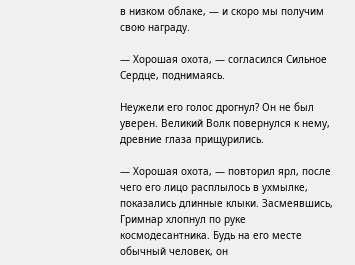в низком облаке, — и скоро мы получим свою награду.

— Хорошая охота, — согласился Сильное Сердце, поднимаясь.

Неужели его голос дрогнул? Он не был уверен. Великий Волк повернулся к нему, древние глаза прищурились.

— Хорошая охота, — повторил ярл, после чего его лицо расплылось в ухмылке, показались длинные клыки. Засмеявшись, Гримнар хлопнул по руке космодесантника. Будь на его месте обычный человек, он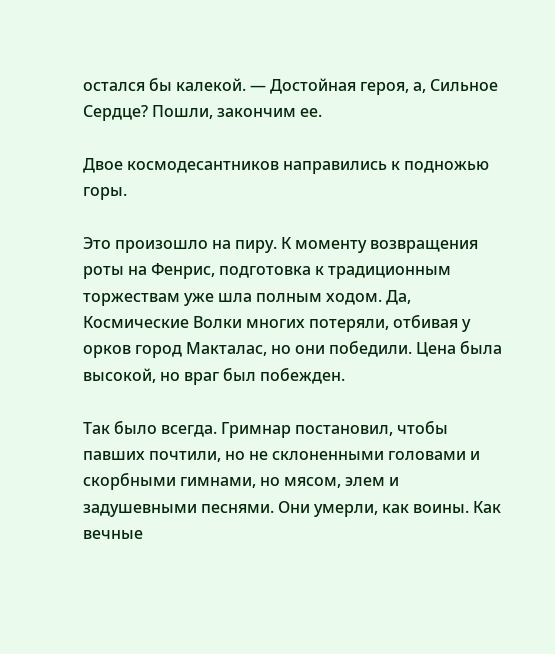остался бы калекой. — Достойная героя, а, Сильное Сердце? Пошли, закончим ее.

Двое космодесантников направились к подножью горы.

Это произошло на пиру. К моменту возвращения роты на Фенрис, подготовка к традиционным торжествам уже шла полным ходом. Да, Космические Волки многих потеряли, отбивая у орков город Макталас, но они победили. Цена была высокой, но враг был побежден.

Так было всегда. Гримнар постановил, чтобы павших почтили, но не склоненными головами и скорбными гимнами, но мясом, элем и задушевными песнями. Они умерли, как воины. Как вечные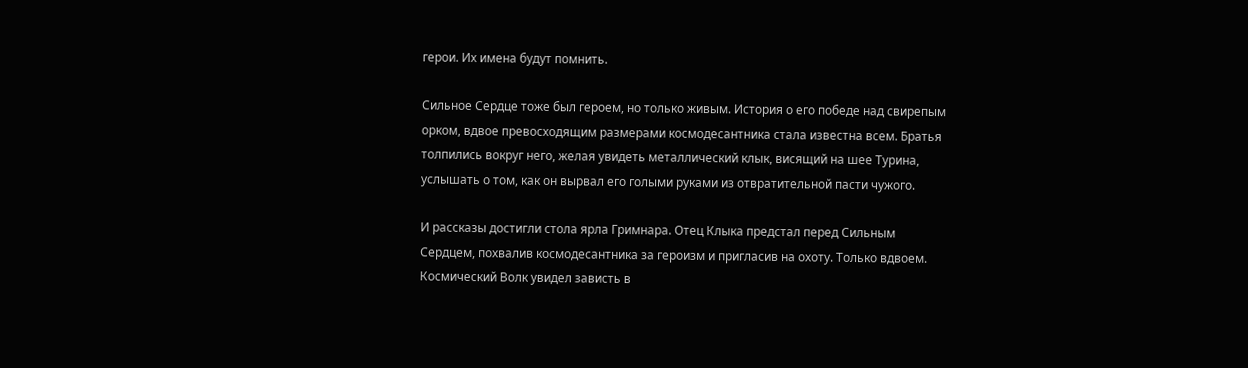герои. Их имена будут помнить.

Сильное Сердце тоже был героем, но только живым. История о его победе над свирепым орком, вдвое превосходящим размерами космодесантника стала известна всем. Братья толпились вокруг него, желая увидеть металлический клык, висящий на шее Турина, услышать о том, как он вырвал его голыми руками из отвратительной пасти чужого.

И рассказы достигли стола ярла Гримнара. Отец Клыка предстал перед Сильным Сердцем, похвалив космодесантника за героизм и пригласив на охоту. Только вдвоем. Космический Волк увидел зависть в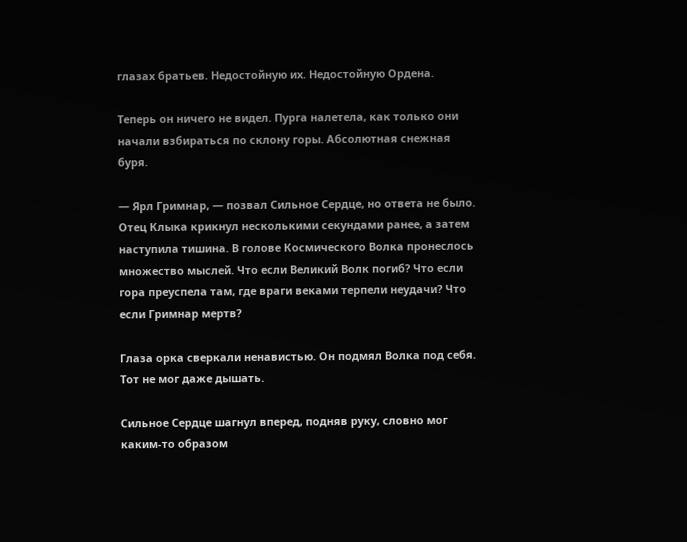глазах братьев. Недостойную их. Недостойную Ордена.

Теперь он ничего не видел. Пурга налетела, как только они начали взбираться по склону горы. Абсолютная снежная буря.

— Ярл Гримнар, — позвал Сильное Сердце, но ответа не было. Отец Клыка крикнул несколькими секундами ранее, а затем наступила тишина. В голове Космического Волка пронеслось множество мыслей. Что если Великий Волк погиб? Что если гора преуспела там, где враги веками терпели неудачи? Что если Гримнар мертв?

Глаза орка сверкали ненавистью. Он подмял Волка под себя. Тот не мог даже дышать.

Сильное Сердце шагнул вперед, подняв руку, словно мог каким-то образом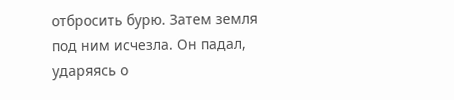отбросить бурю. Затем земля под ним исчезла. Он падал, ударяясь о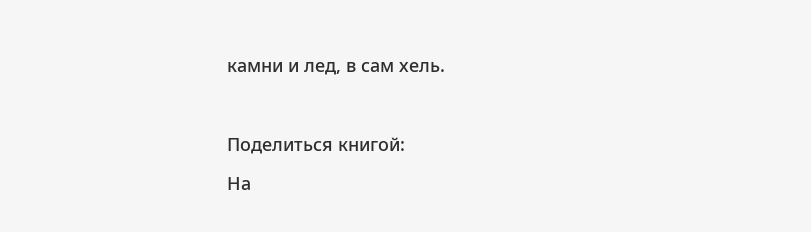камни и лед, в сам хель.



Поделиться книгой:

На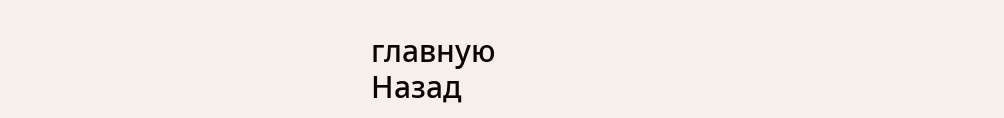главную
Назад